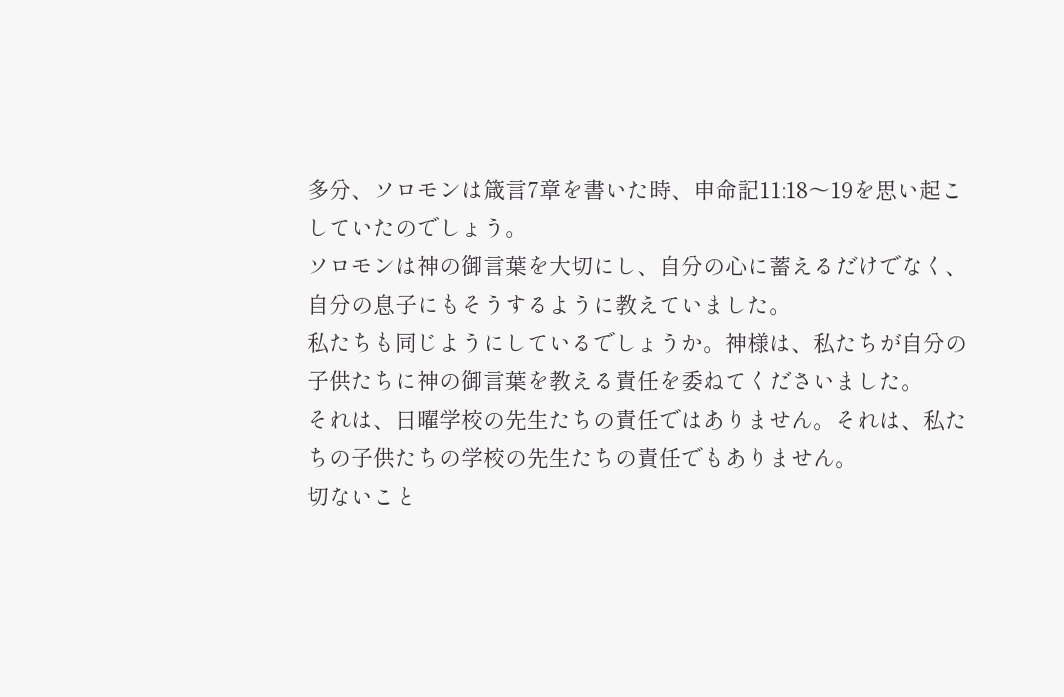多分、ソロモンは箴言7章を書いた時、申命記11:18〜19を思い起こしていたのでしょう。
ソロモンは神の御言葉を大切にし、自分の心に蓄えるだけでなく、自分の息子にもそうするように教えていました。
私たちも同じようにしているでしょうか。神様は、私たちが自分の子供たちに神の御言葉を教える責任を委ねてくださいました。
それは、日曜学校の先生たちの責任ではありません。それは、私たちの子供たちの学校の先生たちの責任でもありません。
切ないこと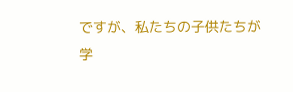ですが、私たちの子供たちが学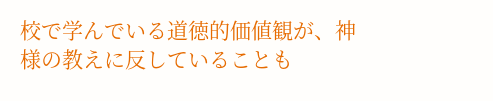校で学んでいる道徳的価値観が、神様の教えに反していることも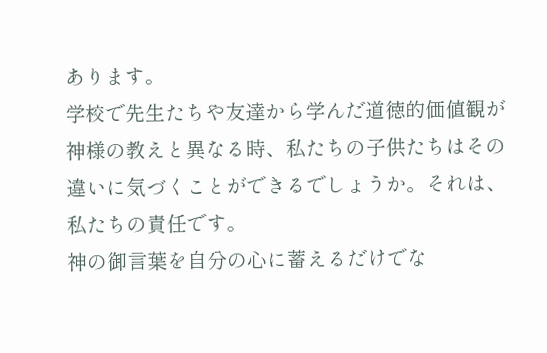あります。
学校で先生たちや友達から学んだ道徳的価値観が神様の教えと異なる時、私たちの子供たちはその違いに気づくことができるでしょうか。それは、私たちの責任です。
神の御言葉を自分の心に蓄えるだけでな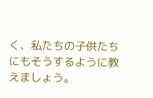く、私たちの子供たちにもそうするように教えましょう。